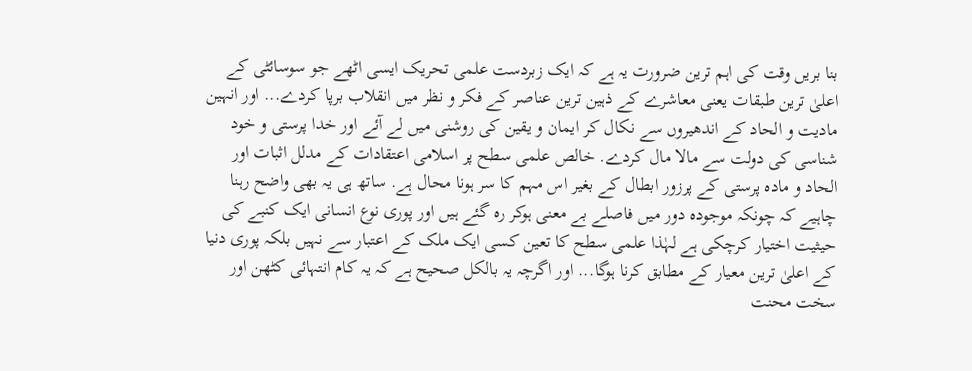بنا بریں وقت کی اہم ترین ضرورت یہ ہے کہ ایک زبردست علمی تحریک ایسی اٹھے جو سوسائٹی کے اعلیٰ ترین طبقات یعنی معاشرے کے ذہین ترین عناصر کے فکر و نظر میں انقلاب برپا کردے... اور انہین مادیت و الحاد کے اندھیروں سے نکال کر ایمان و یقین کی روشنی میں لے آئے اور خدا پرستی و خود شناسی کی دولت سے مالا مال کردے. خالص علمی سطح پر اسلامی اعتقادات کے مدلل اثبات اور الحاد و مادہ پرستی کے پرزور ابطال کے بغیر اس مہم کا سر ہونا محال ہے. ساتھ ہی یہ بھی واضح رہنا چاہیے کہ چونکہ موجودہ دور میں فاصلے بے معنی ہوکر رہ گئے ہیں اور پوری نوع انسانی ایک کنبے کی حیثیت اختیار کرچکی ہے لہٰذا علمی سطح کا تعین کسی ایک ملک کے اعتبار سے نہیں بلکہ پوری دنیا کے اعلیٰ ترین معیار کے مطابق کرنا ہوگا... اور اگرچہ یہ بالکل صحیح ہے کہ یہ کام انتہائی کٹھن اور سخت محنت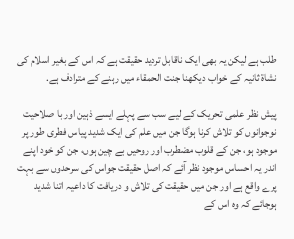طلب ہے لیکن یہ بھی ایک ناقابل تردید حقیقت ہے کہ اس کے بغیر اسلام کی نشاۃ ثانیہ کے خواب دیکھنا جنت الحمقاء میں رہنے کے مترادف ہے.

پیش نظر علمی تحریک کے لیے سب سے پہلے ایسے ذہین اور با صلاحیت نوجوانوں کو تلاش کرنا ہوگا جن میں علم کی ایک شدید پیاس فطری طور پر موجود ہو، جن کے قلوب مضطرب اور روحیں بے چین ہوں، جن کو خود اپنے اندر یہ احساس موجود نظر آئے کہ اصل حقیقت جواس کی سرحدوں سے بہت پرے واقع ہے اور جن میں حقیقت کی تلاش و دریافت کا داعیہ اتنا شدید ہوجائے کہ وہ اس کے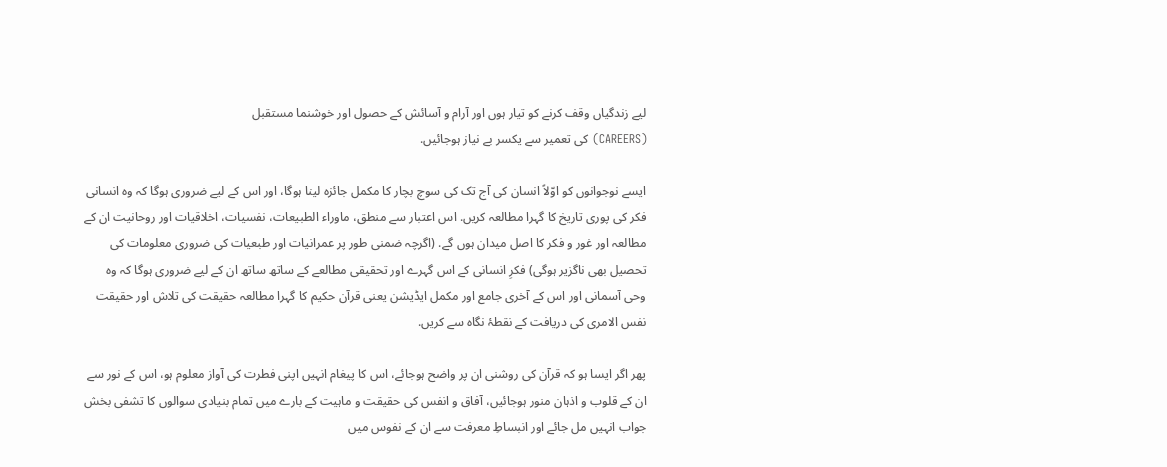لیے زندگیاں وقف کرنے کو تیار ہوں اور آرام و آسائش کے حصول اور خوشنما مستقبل
(CAREERS) کی تعمیر سے یکسر بے نیاز ہوجائیں.

ایسے نوجوانوں کو اوّلاً انسان کی آج تک کی سوچ بچار کا مکمل جائزہ لینا ہوگا، اور اس کے لیے ضروری ہوگا کہ وہ انسانی فکر کی پوری تاریخ کا گہرا مطالعہ کریں. اس اعتبار سے منطق، ماوراء الطبیعات، نفسیات، اخلاقیات اور روحانیت ان کے مطالعہ اور غور و فکر کا اصل میدان ہوں گے. (اگرچہ ضمنی طور پر عمرانیات اور طبعیات کی ضروری معلومات کی تحصیل بھی ناگزیر ہوگی) فکرِ انسانی کے اس گہرے اور تحقیقی مطالعے کے ساتھ ساتھ ان کے لیے ضروری ہوگا کہ وہ
وحی آسمانی اور اس کے آخری جامع اور مکمل ایڈیشن یعنی قرآن حکیم کا گہرا مطالعہ حقیقت کی تلاش اور حقیقت نفس الامری کی دریافت کے نقطۂ نگاہ سے کریں.

پھر اگر ایسا ہو کہ قرآن کی روشنی ان پر واضح ہوجائے، اس کا پیغام انہیں اپنی فطرت کی آواز معلوم ہو، اس کے نور سے ان کے قلوب و اذہان منور ہوجائیں، آفاق و انفس کی حقیقت و ماہیت کے بارے میں تمام بنیادی سوالوں کا تشفی بخش جواب انہیں مل جائے اور انبساطِ معرفت سے ان کے نفوس میں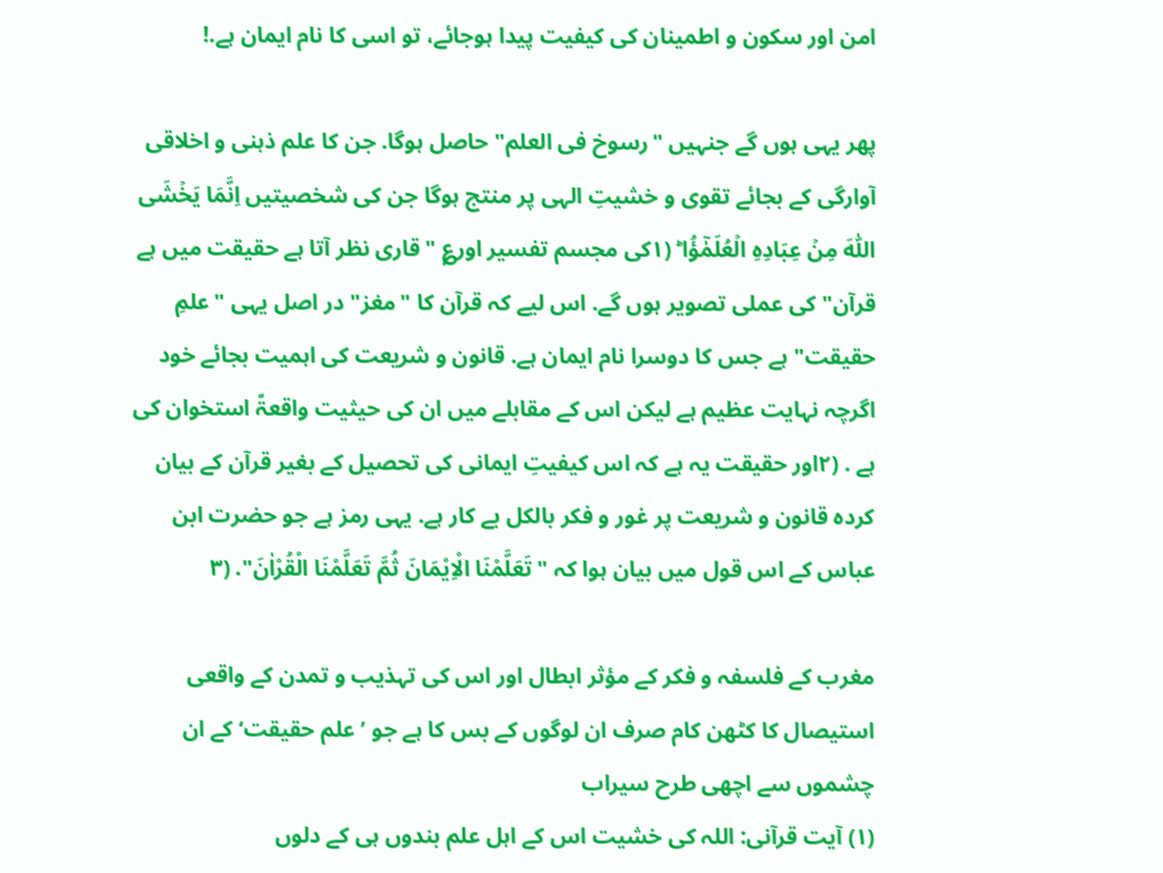امن اور سکون و اطمینان کی کیفیت پیدا ہوجائے، تو اسی کا نام ایمان ہے.!

پھر یہی ہوں گے جنہیں "رسوخ فی العلم" حاصل ہوگا. جن کا علم ذہنی و اخلاقی آوارگی کے بجائے تقوی و خشیتِ الہی پر منتج ہوگا جن کی شخصیتیں اِنَّمَا یَخۡشَی اللّٰہَ مِنۡ عِبَادِہِ الۡعُلَمٰٓؤُا ؕ (۱کی مجسم تفسیر اور؏ "قاری نظر آتا ہے حقیقت میں ہے قرآن" کی عملی تصویر ہوں گے. اس لیے کہ قرآن کا "مغز" در اصل یہی "علمِ حقیقت" ہے جس کا دوسرا نام ایمان ہے. قانون و شریعت کی اہمیت بجائے خود اگرچہ نہایت عظیم ہے لیکن اس کے مقابلے میں ان کی حیثیت واقعۃً استخوان کی ہے . (۲اور حقیقت یہ ہے کہ اس کیفیتِ ایمانی کی تحصیل کے بغیر قرآن کے بیان کردہ قانون و شریعت پر غور و فکر بالکل بے کار ہے. یہی رمز ہے جو حضرت ابن عباس کے اس قول میں بیان ہوا کہ "تَعَلَّمْنَا الْاِیْمَانَ ثُمَّ تَعَلَّمْنَا الْقُرْاٰنَ". (۳

مغرب کے فلسفہ و فکر کے مؤثر ابطال اور اس کی تہذیب و تمدن کے واقعی استیصال کا کٹھن کام صرف ان لوگوں کے بس کا ہے جو ’علم حقیقت‘ کے ان چشموں سے اچھی طرح سیراب
(۱) آیت قرآنی: اللہ کی خشیت اس کے اہل علم بندوں ہی کے دلوں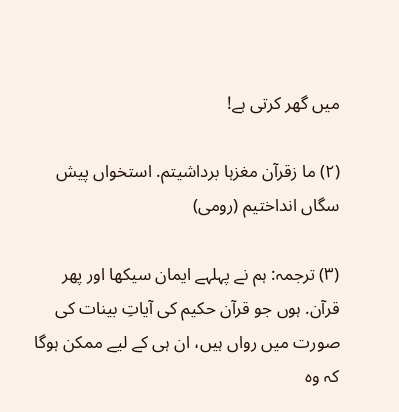میں گھر کرتی ہے!

(۲) ما زقرآن مغزہا برداشیتم. استخواں پیش سگاں انداختیم (رومی)

(۳) ترجمہ: ہم نے پہلہے ایمان سیکھا اور پھر قرآن. ہوں جو قرآن حکیم کی آیاتِ بینات کی صورت میں رواں ہیں، ان ہی کے لیے ممکن ہوگا کہ وہ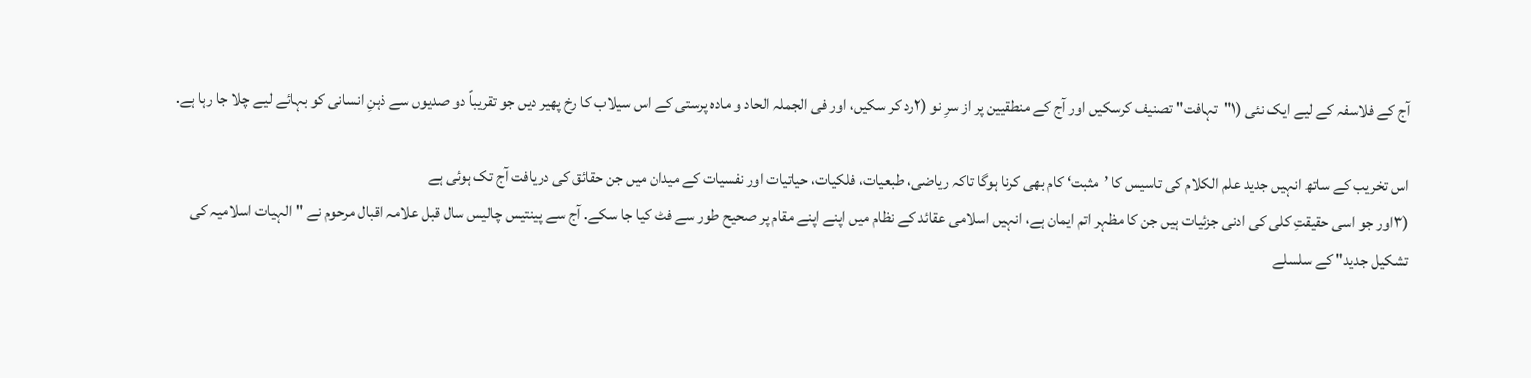آج کے فلاسفہ کے لیے ایک نئی (۱"تہافت" تصنیف کرسکیں اور آج کے منطقیین پر از سرِ نو (۲رد کر سکیں، اور فی الجملہ الحاد و مادہ پرستی کے اس سیلاب کا رخ پھیر دیں جو تقریباً دو صدیوں سے ذہنِ انسانی کو بہائے لیے چلا جا رہا ہے.

اس تخریب کے ساتھ انہیں جدید علم الکلام کی تاسیس کا ’مثبت‘ کام بھی کرنا ہوگا تاکہ ریاضی، طبعیات، فلکیات، حیاتیات اور نفسیات کے میدان میں جن حقائق کی دریافت آج تک ہوئی ہے
(۳اور جو اسی حقیقتِ کلی کی ادنی جزئیات ہیں جن کا مظہر اتم ایمان ہے، انہیں اسلامی عقائد کے نظام میں اپنے اپنے مقام پر صحیح طور سے فٹ کیا جا سکے. آج سے پینتیس چالیس سال قبل علامہ اقبال مرحوم نے "الہیات اسلامیہ کی تشکیل جدید" کے سلسلے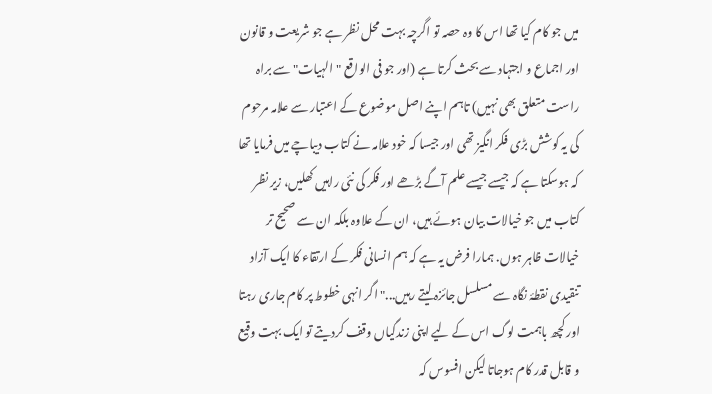میں جو کام کیا تھا اس کا وہ حصہ تو اگرچہ بہت محل نظر ہے جو شریعت و قانون اور اجماع و اجتہاد سے بحث کرتا ہے (اور جو فی الواقع "الہیات" سے براہ راست متعلق بھی نہیں) تاہم اپنے اصل موضوع کے اعتبار سے علامہ مرحوم کی یہ کوشش بڑی فکر انگیز تھی اور جیسا کہ خود علامہ نے کتاب دیباچے میں فرمایا تھا کہ ہوسکتا ہے کہ جیسے جیسے علم آگے بڑھے اور فکر کی نئی راہیں کھلیں، زیر نظر کتاب میں جو خیالات بیان ہوئے ہیں، ان کے علاوہ بلکہ ان سے صحیح تر خیالات ظاہر ہوں. ہمارا فرض یہ ہے کہ ہم انسانی فکر کے ارتقاء کا ایک آزاد تنقیدی نقطۂ نگاہ سے مسلسل جائزہ لیتے رہیں..." اگر انہی خطوط پر کام جاری رہتا اور کچھ باہمت لوگ اس کے لیے اپنی زندگیاں وقف کردیتے تو ایک بہت وقیع و قابل قدر کام ہوجاتا لیکن افسوس کہ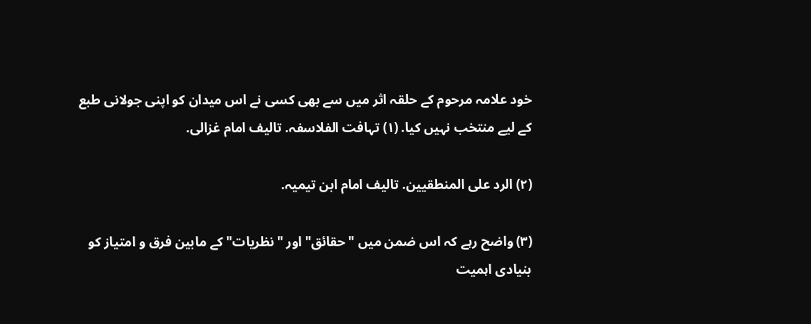خود علامہ مرحوم کے حلقہ اثر میں سے بھی کسی نے اس میدان کو اپنی جولانی طبع کے لیے منتخب نہیں کیا. (۱) تہافت الفلاسفہ. تالیف امام غزالی.

(۲) الرد علی المنطقیین. تالیف امام ابن تیمیہ.

(۳) واضح رہے کہ اس ضمن میں "حقائق" اور "نظریات" کے مابین فرق و امتیاز کو بنیادی اہمیت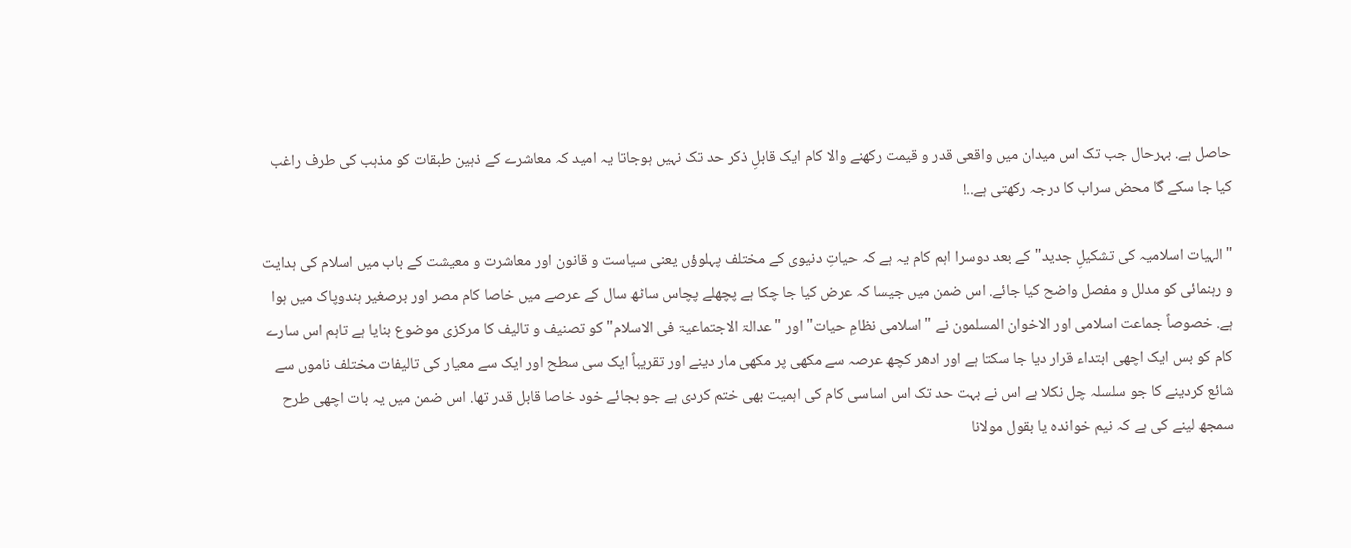حاصل ہے. بہرحال جب تک اس میدان میں واقعی قدر و قیمت رکھنے والا کام ایک قابلِ ذکر حد تک نہیں ہوجاتا یہ امید کہ معاشرے کے ذہین طبقات کو مذہب کی طرف راغب کیا جا سکے گا محض سراب کا درجہ رکھتی ہے..!

"الہیات اسلامیہ کی تشکیلِ جدید" کے بعد دوسرا اہم کام یہ ہے کہ حیاتِ دنیوی کے مختلف پہلوؤں یعنی سیاست و قانون اور معاشرت و معیشت کے باب میں اسلام کی ہدایت و رہنمائی کو مدلل و مفصل واضح کیا جائے. اس ضمن میں جیسا کہ عرض کیا جا چکا ہے پچھلے پچاس ساٹھ سال کے عرصے میں خاصا کام مصر اور برصغیر ہندوپاک میں ہوا ہے. خصوصاً جماعت اسلامی اور الاخوان المسلمون نے "اسلامی نظامِ حیات" اور "عدالۃ الاجتماعیۃ فی الاسلام" کو تصنیف و تالیف کا مرکزی موضوع بنایا ہے تاہم اس سارے کام کو بس ایک اچھی ابتداء قرار دیا جا سکتا ہے اور ادھر کچھ عرصہ سے مکھی پر مکھی مار دینے اور تقریباً ایک سی سطح اور ایک سے معیار کی تالیفات مختلف ناموں سے شائع کردینے کا جو سلسلہ چل نکلا ہے اس نے بہت حد تک اس اساسی کام کی اہمیت بھی ختم کردی ہے جو بجائے خود خاصا قابل قدر تھا. اس ضمن میں یہ بات اچھی طرح سمجھ لینے کی ہے کہ نیم خواندہ یا بقول مولانا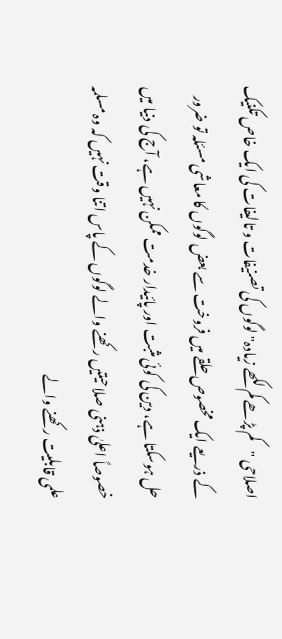اصلاحی "کم پڑھے کم لکھے زیادہ" لوگوں کی تصنیفات و تالیفات کی ایک خاص تکنیک کے ذریعے ایک مخصوص حلقے میں فروخت سے بعض لوگوں کا معاشی مسئلہ تو ضرور حل ہوسکتا ہے، دین کی کوئی مثبت اور پائیدار خدمت ممکن نہیں ہے، آج کی دنیا میں خصوصاً اعلیٰ ذہنی صلاحیتیں رکھنے والے لوگوں کے پاس اتنا وقت نہیں کہ وہ مسلمہ علمی قابلیت رکھنے والے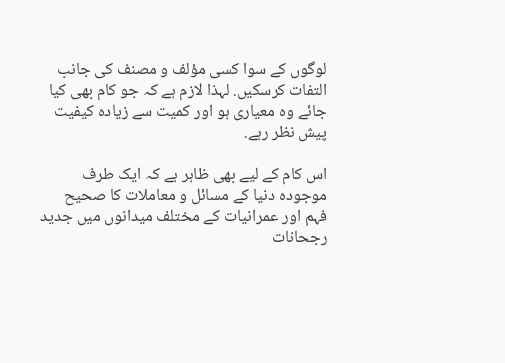لوگوں کے سوا کسی مؤلف و مصنف کی جانب التفات کرسکیں. لہذا لازم ہے کہ جو کام بھی کیا جائے وہ معیاری ہو اور کمیت سے زیادہ کیفیت پیش نظر رہے.

اس کام کے لیے بھی ظاہر ہے کہ ایک طرف موجودہ دنیا کے مسائل و معاملات کا صحیح فہم اور عمرانیات کے مختلف میدانوں میں جدید رجحانات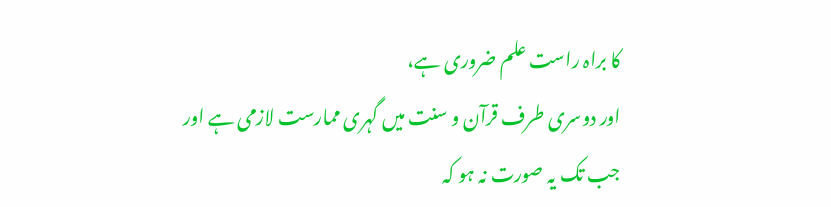کا براہ راست علم ضروری ہے،
اور دوسری طرف قرآن و سنت میں گہری ممارست لازمی ہے اور جب تک یہ صورت نہ ہو کہ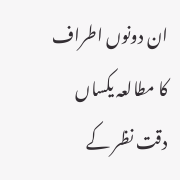ان دونوں اطراف کا مطالعہ یکساں دقت نظر کے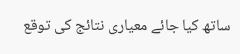ساتھ کیا جائے معیاری نتائج کی توقع